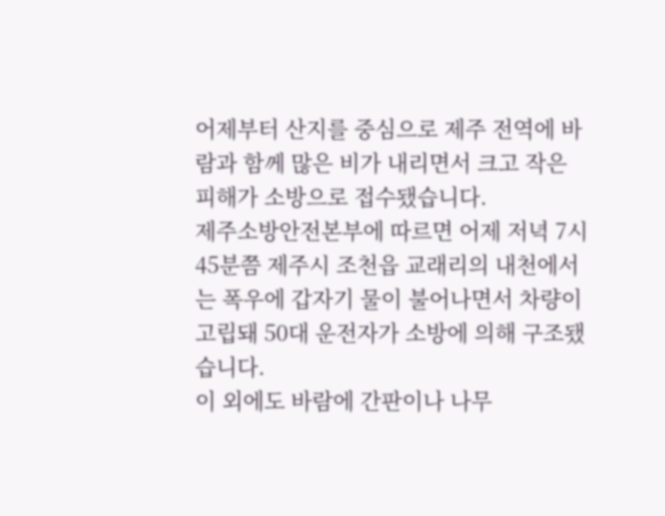어제부터 산지를 중심으로 제주 전역에 바람과 함께 많은 비가 내리면서 크고 작은 피해가 소방으로 접수됐습니다.
제주소방안전본부에 따르면 어제 저녁 7시 45분쯤 제주시 조천읍 교래리의 내천에서는 폭우에 갑자기 물이 불어나면서 차량이 고립돼 50대 운전자가 소방에 의해 구조됐습니다.
이 외에도 바람에 간판이나 나무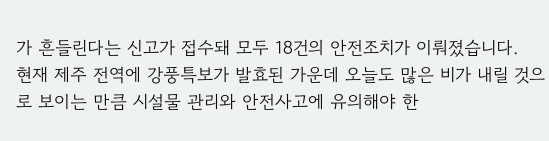가 흔들린다는 신고가 접수돼 모두 18건의 안전조치가 이뤄졌습니다.
현재 제주 전역에 강풍특보가 발효된 가운데 오늘도 많은 비가 내릴 것으로 보이는 만큼 시설물 관리와 안전사고에 유의해야 한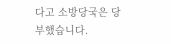다고 소방당국은 당부했습니다.